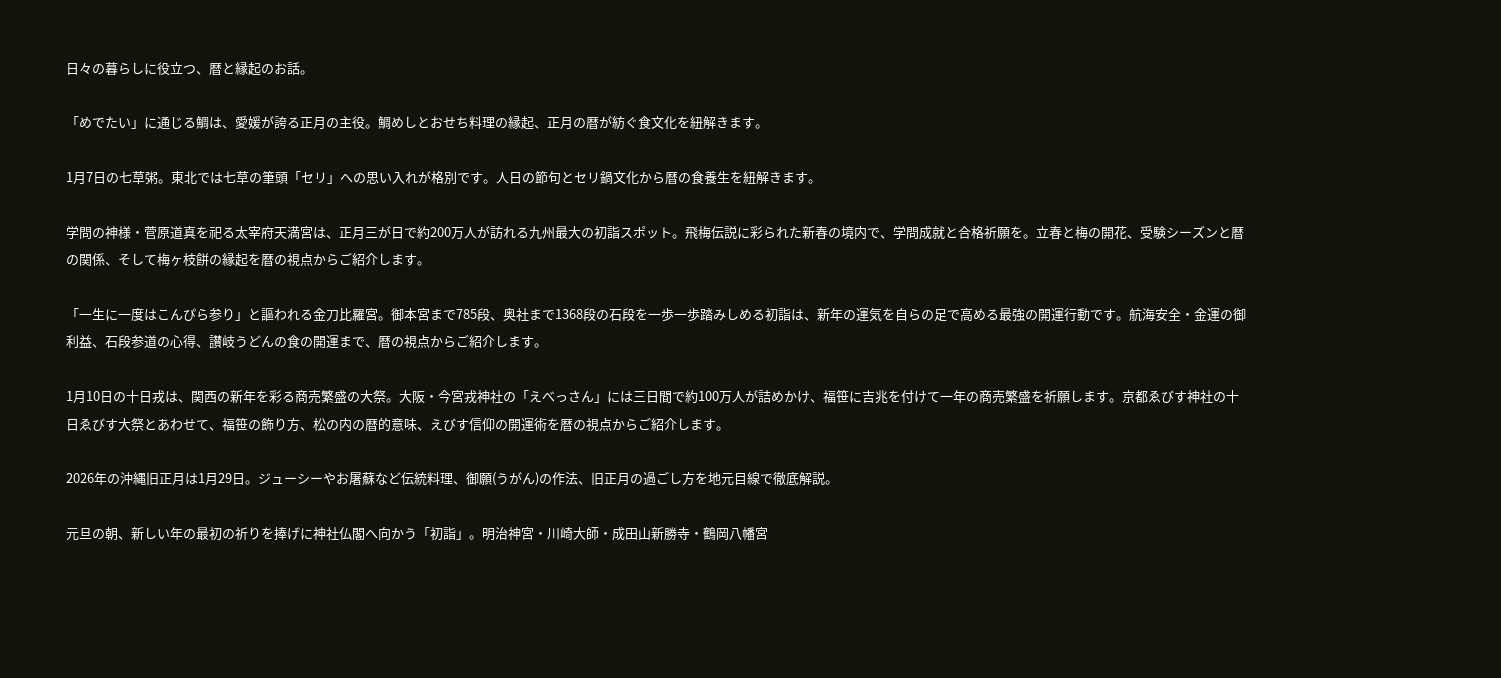日々の暮らしに役立つ、暦と縁起のお話。

「めでたい」に通じる鯛は、愛媛が誇る正月の主役。鯛めしとおせち料理の縁起、正月の暦が紡ぐ食文化を紐解きます。

1月7日の七草粥。東北では七草の筆頭「セリ」への思い入れが格別です。人日の節句とセリ鍋文化から暦の食養生を紐解きます。

学問の神様・菅原道真を祀る太宰府天満宮は、正月三が日で約200万人が訪れる九州最大の初詣スポット。飛梅伝説に彩られた新春の境内で、学問成就と合格祈願を。立春と梅の開花、受験シーズンと暦の関係、そして梅ヶ枝餅の縁起を暦の視点からご紹介します。

「一生に一度はこんぴら参り」と謳われる金刀比羅宮。御本宮まで785段、奥社まで1368段の石段を一歩一歩踏みしめる初詣は、新年の運気を自らの足で高める最強の開運行動です。航海安全・金運の御利益、石段参道の心得、讃岐うどんの食の開運まで、暦の視点からご紹介します。

1月10日の十日戎は、関西の新年を彩る商売繁盛の大祭。大阪・今宮戎神社の「えべっさん」には三日間で約100万人が詰めかけ、福笹に吉兆を付けて一年の商売繁盛を祈願します。京都ゑびす神社の十日ゑびす大祭とあわせて、福笹の飾り方、松の内の暦的意味、えびす信仰の開運術を暦の視点からご紹介します。

2026年の沖縄旧正月は1月29日。ジューシーやお屠蘇など伝統料理、御願(うがん)の作法、旧正月の過ごし方を地元目線で徹底解説。

元旦の朝、新しい年の最初の祈りを捧げに神社仏閣へ向かう「初詣」。明治神宮・川崎大師・成田山新勝寺・鶴岡八幡宮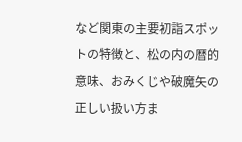など関東の主要初詣スポットの特徴と、松の内の暦的意味、おみくじや破魔矢の正しい扱い方ま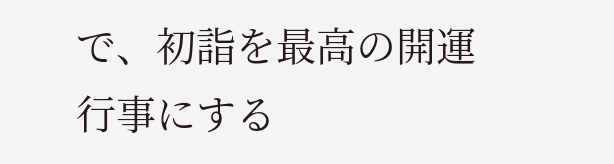で、初詣を最高の開運行事にする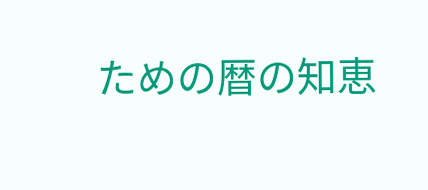ための暦の知恵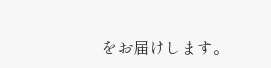をお届けします。